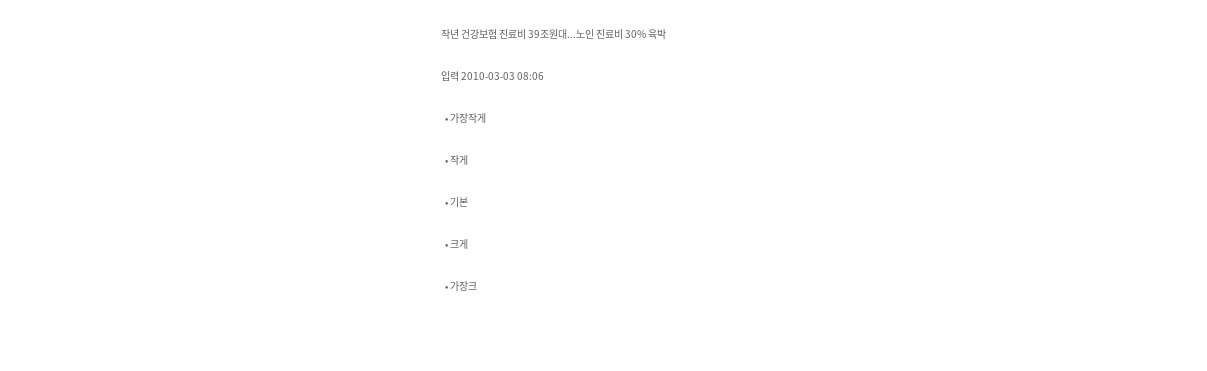작년 건강보험 진료비 39조원대...노인 진료비 30% 육박

입력 2010-03-03 08:06

  • 가장작게

  • 작게

  • 기본

  • 크게

  • 가장크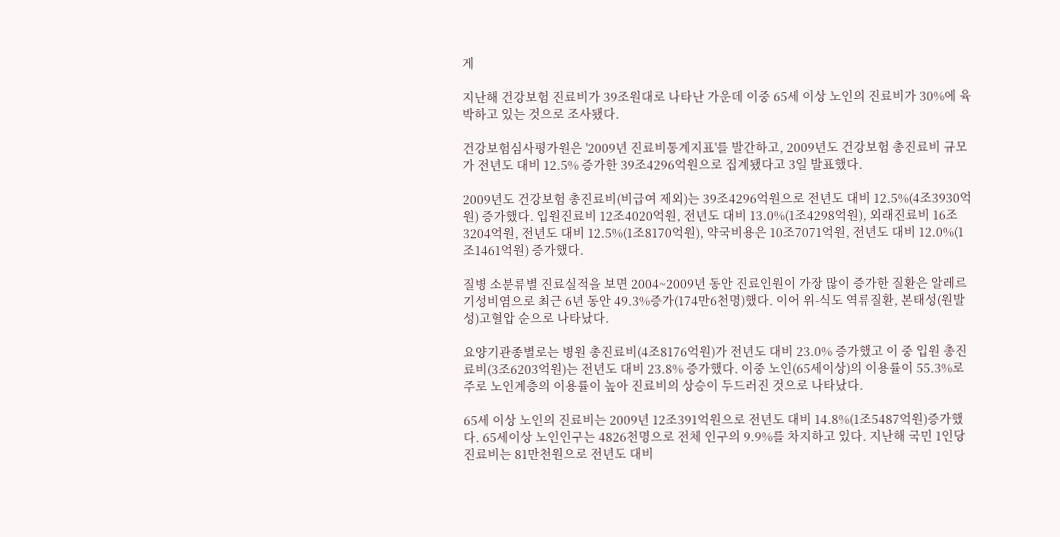게

지난해 건강보험 진료비가 39조원대로 나타난 가운데 이중 65세 이상 노인의 진료비가 30%에 육박하고 있는 것으로 조사됐다.

건강보험심사평가원은 '2009년 진료비통계지표'를 발간하고, 2009년도 건강보험 총진료비 규모가 전년도 대비 12.5% 증가한 39조4296억원으로 집계됐다고 3일 발표했다.

2009년도 건강보험 총진료비(비급여 제외)는 39조4296억원으로 전년도 대비 12.5%(4조3930억원) 증가했다. 입원진료비 12조4020억원, 전년도 대비 13.0%(1조4298억원), 외래진료비 16조3204억원, 전년도 대비 12.5%(1조8170억원), 약국비용은 10조7071억원, 전년도 대비 12.0%(1조1461억원) 증가했다.

질병 소분류별 진료실적을 보면 2004~2009년 동안 진료인원이 가장 많이 증가한 질환은 알레르기성비염으로 최근 6년 동안 49.3%증가(174만6천명)했다. 이어 위-식도 역류질환, 본태성(원발성)고혈압 순으로 나타났다.

요양기관종별로는 병원 총진료비(4조8176억원)가 전년도 대비 23.0% 증가했고 이 중 입원 총진료비(3조6203억원)는 전년도 대비 23.8% 증가했다. 이중 노인(65세이상)의 이용률이 55.3%로 주로 노인계층의 이용률이 높아 진료비의 상승이 두드러진 것으로 나타났다.

65세 이상 노인의 진료비는 2009년 12조391억원으로 전년도 대비 14.8%(1조5487억원)증가했다. 65세이상 노인인구는 4826천명으로 전체 인구의 9.9%를 차지하고 있다. 지난해 국민 1인당 진료비는 81만천원으로 전년도 대비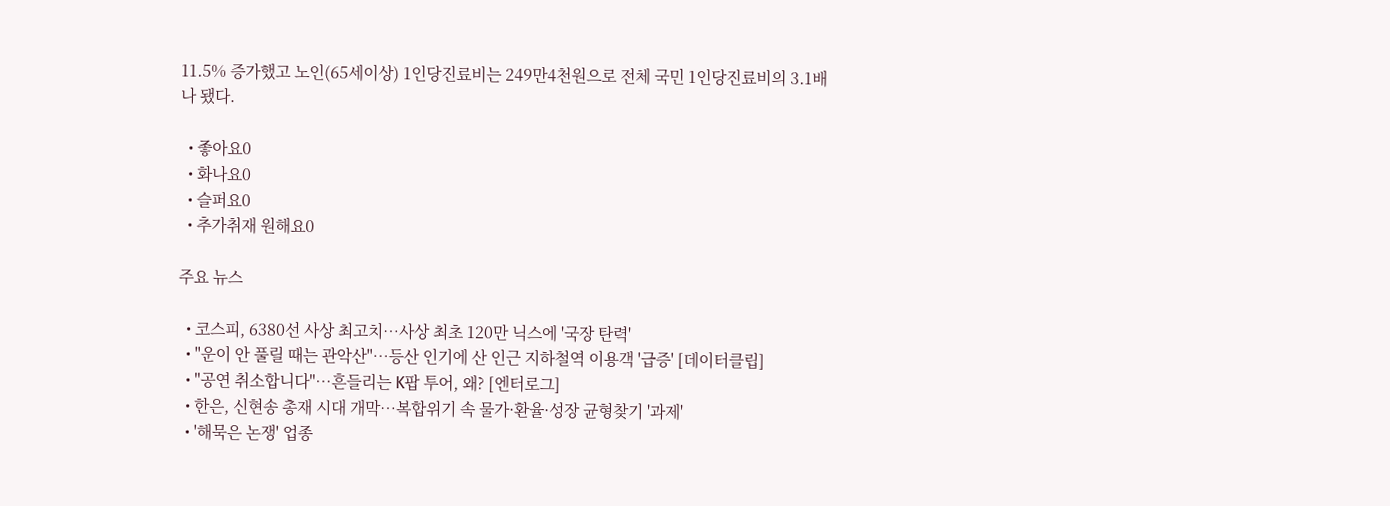11.5% 증가했고 노인(65세이상) 1인당진료비는 249만4천원으로 전체 국민 1인당진료비의 3.1배나 됐다.

  • 좋아요0
  • 화나요0
  • 슬퍼요0
  • 추가취재 원해요0

주요 뉴스

  • 코스피, 6380선 사상 최고치…사상 최초 120만 닉스에 '국장 탄력'
  • "운이 안 풀릴 때는 관악산"…등산 인기에 산 인근 지하철역 이용객 '급증' [데이터클립]
  • "공연 취소합니다"⋯흔들리는 K팝 투어, 왜? [엔터로그]
  • 한은, 신현송 총재 시대 개막⋯복합위기 속 물가·환율·성장 균형찾기 '과제'
  • '해묵은 논쟁' 업종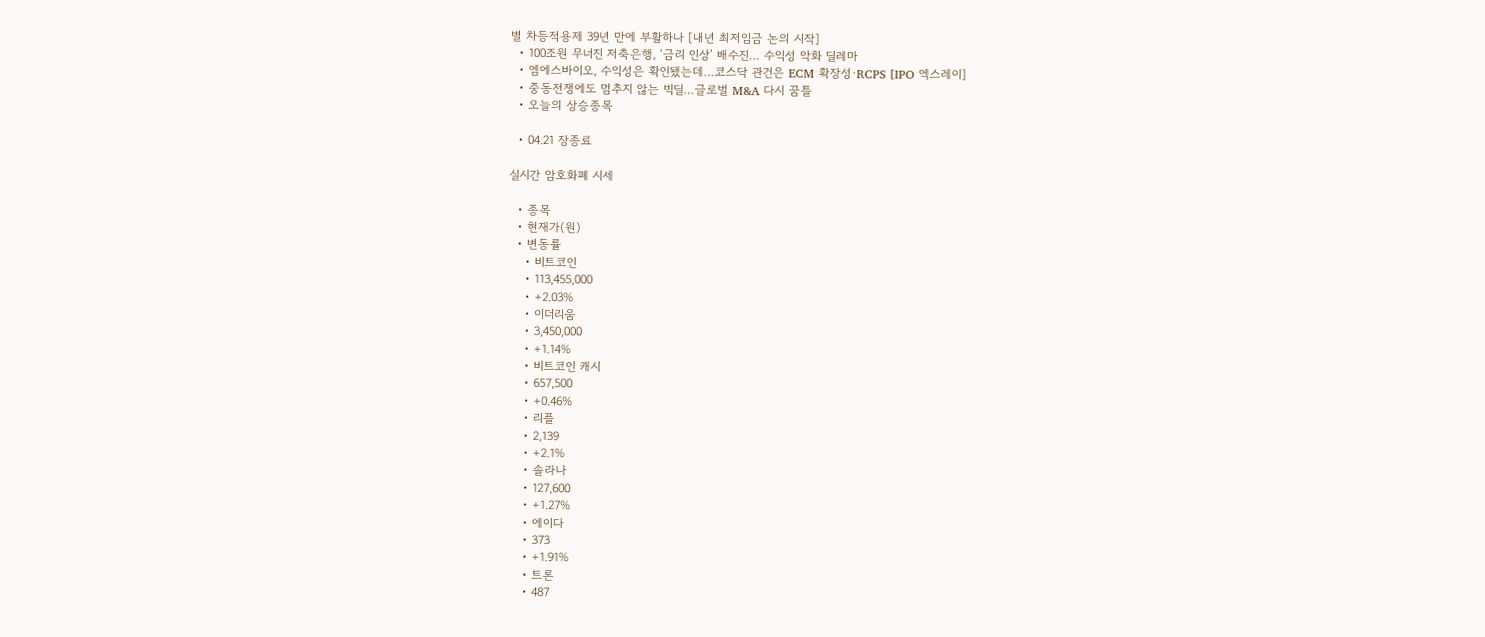별 차등적용제 39년 만에 부활하나 [내년 최저임금 논의 시작]
  • 100조원 무너진 저축은행, ‘금리 인상’ 배수진… 수익성 악화 딜레마
  • 엠에스바이오, 수익성은 확인됐는데…코스닥 관건은 ECM 확장성·RCPS [IPO 엑스레이]
  • 중동전쟁에도 멈추지 않는 빅딜…글로벌 M&A 다시 꿈틀
  • 오늘의 상승종목

  • 04.21 장종료

실시간 암호화폐 시세

  • 종목
  • 현재가(원)
  • 변동률
    • 비트코인
    • 113,455,000
    • +2.03%
    • 이더리움
    • 3,450,000
    • +1.14%
    • 비트코인 캐시
    • 657,500
    • +0.46%
    • 리플
    • 2,139
    • +2.1%
    • 솔라나
    • 127,600
    • +1.27%
    • 에이다
    • 373
    • +1.91%
    • 트론
    • 487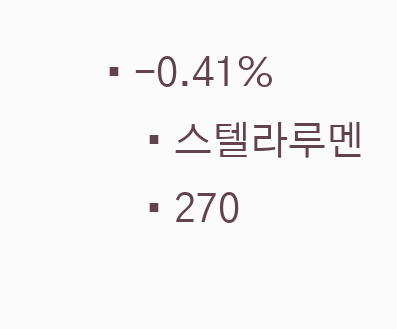• -0.41%
    • 스텔라루멘
    • 270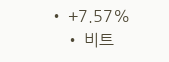• +7.57%
    • 비트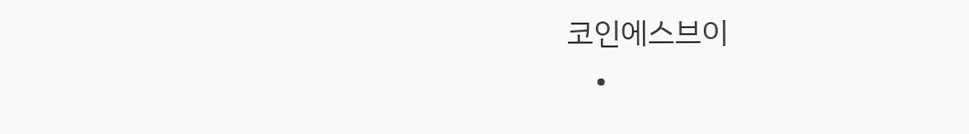코인에스브이
    •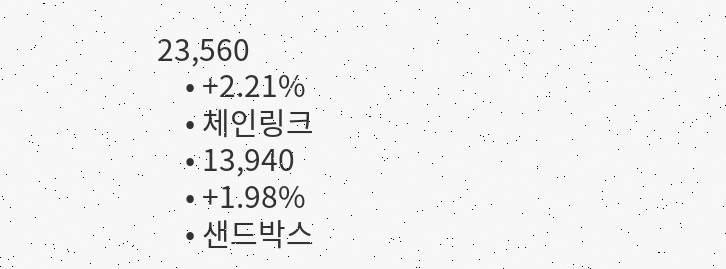23,560
    • +2.21%
    • 체인링크
    • 13,940
    • +1.98%
    • 샌드박스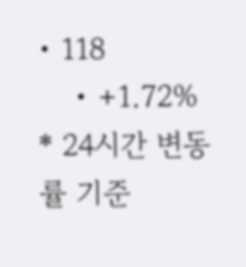• 118
    • +1.72%
* 24시간 변동률 기준